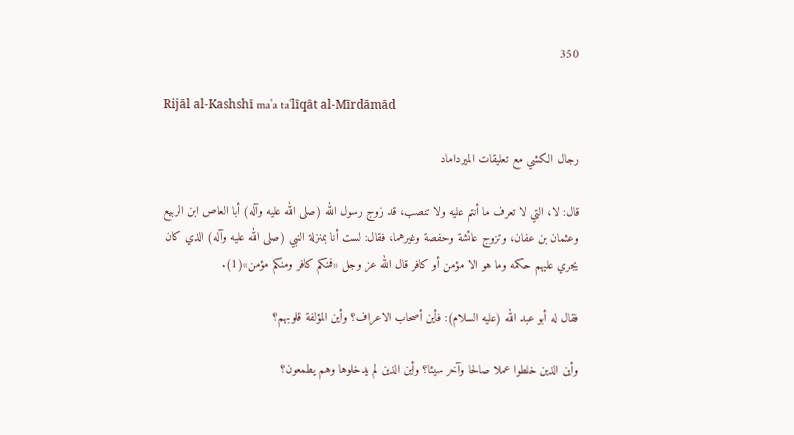350

Rijāl al-Kashshī maʿa taʿlīqāt al-Mīrdāmād

رجال الكشي مع تعليقات الميرداماد

قال: لا، التي لا تعرف ما أنتم عليه ولا تنصب، قد زوج رسول الله (صلى الله عليه وآله) أبا العاص ابن الربيع وعثمان بن عفان، وتزوج عائشة وحفصة وغيرهما، فقال: لست أنا بمنزلة النبي (صلى الله عليه وآله) الذي كان يجري عليهم حكمه وما هو الا مؤمن أو كافر قال الله عز وجل «فمنكم كافر ومنكم مؤمن»(1).

فقال له أبو عبد الله (عليه السلام): فأين أصحاب الاعراف؟ وأين المؤلفة قلوبهم؟

وأين الذين خلطوا عملا صالحا وآخر سيئا؟ وأين الذين لم يدخلوها وهم يطمعون؟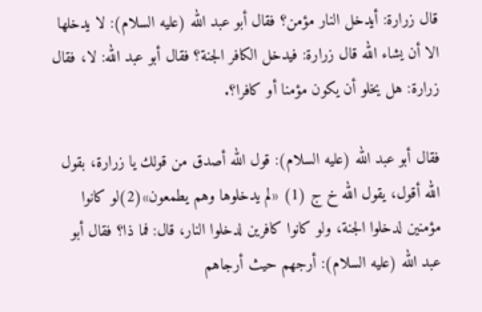قال زرارة: أيدخل النار مؤمن؟ فقال أبو عبد الله (عليه السلام): لا يدخلها الا أن يشاء الله قال زرارة: فيدخل الكافر الجنة؟ فقال أبو عبد الله: لا، فقال زرارة: هل يخلو أن يكون مؤمنا أو كافرا؟.

فقال أبو عبد الله (عليه السلام): قول الله أصدق من قولك يا زرارة، بقول الله أقول، يقول الله خ ج (1) «لم يدخلوها وهم يطمعون»(2)لو كانوا مؤمنين لدخلوا الجنة، ولو كانوا كافرين لدخلوا النار، قال: فما ذا؟ فقال أبو عبد الله (عليه السلام): أرجهم حيث أرجاهم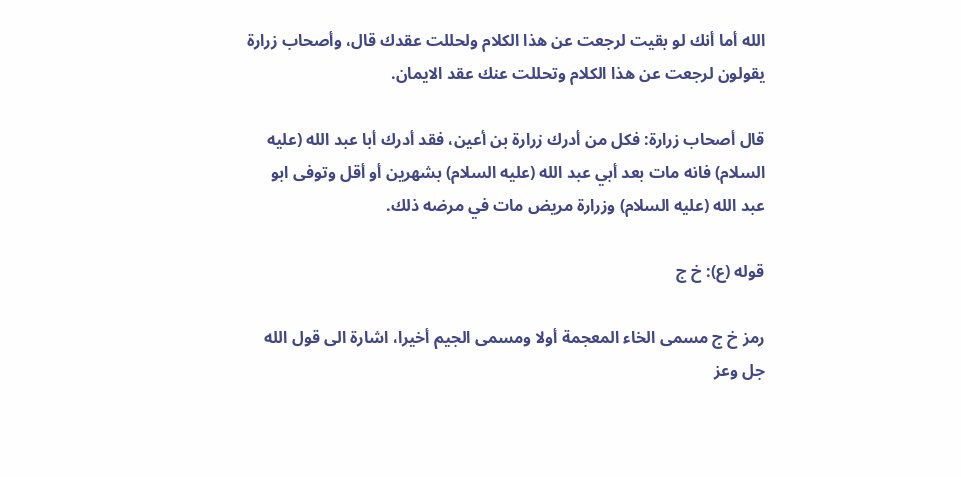الله أما أنك لو بقيت لرجعت عن هذا الكلام ولحللت عقدك قال، وأصحاب زرارة يقولون لرجعت عن هذا الكلام وتحللت عنك عقد الايمان.

قال أصحاب زرارة: فكل من أدرك زرارة بن أعين، فقد أدرك أبا عبد الله (عليه السلام) فانه مات بعد أبي عبد الله (عليه السلام) بشهرين أو أقل وتوفى ابو عبد الله (عليه السلام) وزرارة مريض مات في مرضه ذلك.

قوله (ع): خ ج

رمز خ ج مسمى الخاء المعجمة أولا ومسمى الجيم أخيرا، اشارة الى قول الله جل وعز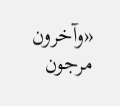«وآخرون مرجون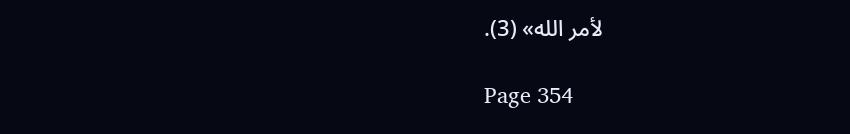لأمر الله» (3).

Page 354